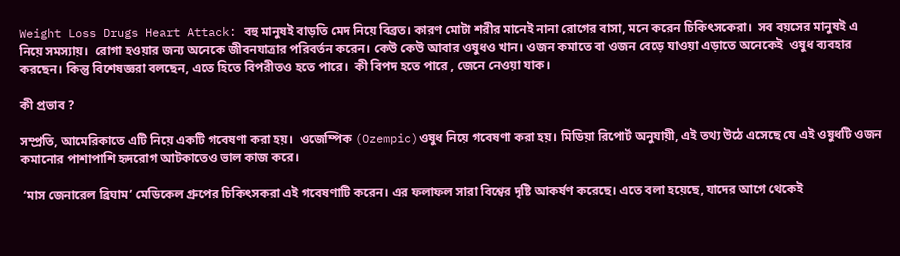Weight Loss Drugs Heart Attack: বহু মানুষই বাড়তি মেদ নিয়ে বিব্রত। কারণ মোটা শরীর মানেই নানা রোগের বাসা, মনে করেন চিকিৎসকেরা।  সব বয়সের মানুষই এ নিয়ে সমস্যায়।  রোগা হওয়ার জন্য অনেকে জীবনযাত্রার পরিবর্তন করেন। কেউ কেউ আবার ওষুধও খান। ওজন কমাতে বা ওজন বেড়ে যাওয়া এড়াতে অনেকেই  ওষুধ ব্যবহার করছেন। কিন্তু বিশেষজ্ঞরা বলছেন, এতে হিতে বিপরীতও হতে পারে।  কী বিপদ হতে পারে , জেনে নেওয়া যাক।

কী প্রভাব ?

সম্প্রতি, আমেরিকাতে এটি নিয়ে একটি গবেষণা করা হয়।  ওজেম্পিক (Ozempic)ওষুধ নিয়ে গবেষণা করা হয়। মিডিয়া রিপোর্ট অনুযায়ী, এই তথ্য উঠে এসেছে যে এই ওষুধটি ওজন কমানোর পাশাপাশি হৃদরোগ আটকাতেও ভাল কাজ করে।

 ‘মাস জেনারেল ব্রিঘাম’ মেডিকেল গ্রুপের চিকিৎসকরা এই গবেষণাটি করেন। এর ফলাফল সারা বিশ্বের দৃষ্টি আকর্ষণ করেছে। এতে বলা হয়েছে, যাদের আগে থেকেই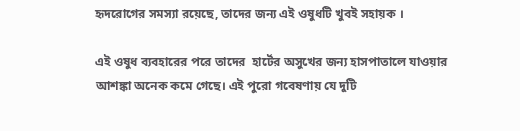হৃদরোগের সমস্যা রয়েছে, তাদের জন্য এই ওষুধটি খুবই সহায়ক ।

এই ওষুধ ব্যবহারের পরে তাদের  হার্টের অসুখের জন্য হাসপাতালে যাওয়ার আশঙ্কা অনেক কমে গেছে। এই পুরো গবেষণায় যে দুটি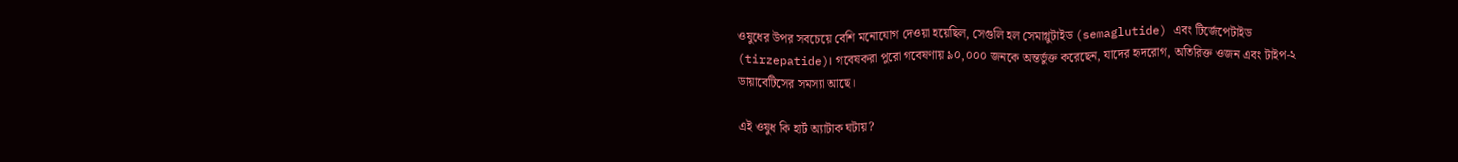ওষুধের উপর সবচেয়ে বেশি মনোযোগ দেওয়া হয়েছিল, সেগুলি হল সেমাগ্লুটাইড (semaglutide) এবং টির্জেপেটাইড (tirzepatide)। গবেষকরা পুরো গবেষণায় ৯০,০০০ জনকে অন্তর্ভুক্ত করেছেন, যাদের হৃদরোগ, অতিরিক্ত ওজন এবং টাইপ-২ ডায়াবেটিসের সমস্যা আছে।

এই ওষুধ কি হার্ট অ্যাটাক ঘটায়?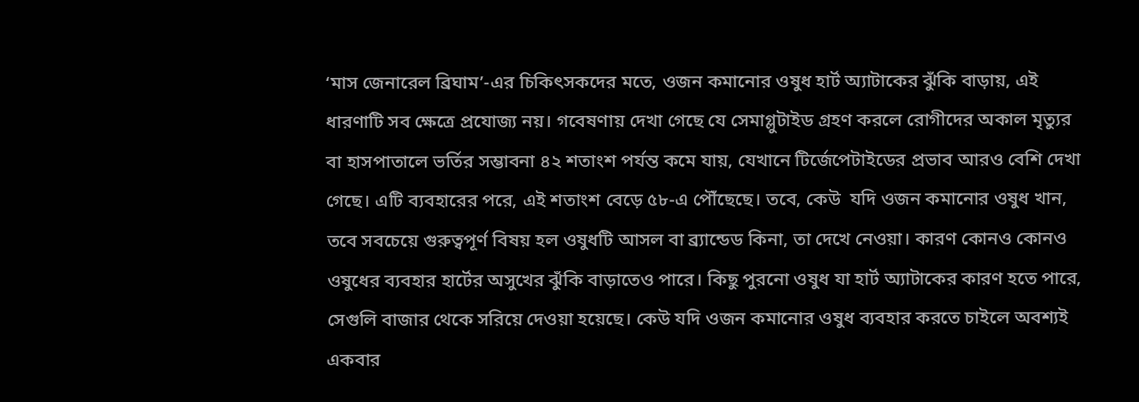‘মাস জেনারেল ব্রিঘাম’-এর চিকিৎসকদের মতে, ওজন কমানোর ওষুধ হার্ট অ্যাটাকের ঝুঁকি বাড়ায়, এই ধারণাটি সব ক্ষেত্রে প্রযোজ্য নয়। গবেষণায় দেখা গেছে যে সেমাগ্লুটাইড গ্রহণ করলে রোগীদের অকাল মৃত্যুর বা হাসপাতালে ভর্তির সম্ভাবনা ৪২ শতাংশ পর্যন্ত কমে যায়, যেখানে টির্জেপেটাইডের প্রভাব আরও বেশি দেখা গেছে। এটি ব্যবহারের পরে, এই শতাংশ বেড়ে ৫৮-এ পৌঁছেছে। তবে, কেউ  যদি ওজন কমানোর ওষুধ খান, তবে সবচেয়ে গুরুত্বপূর্ণ বিষয় হল ওষুধটি আসল বা ব্র্যান্ডেড কিনা, তা দেখে নেওয়া। কারণ কোনও কোনও ওষুধের ব্যবহার হার্টের অসুখের ঝুঁকি বাড়াতেও পারে। কিছু পুরনো ওষুধ যা হার্ট অ্যাটাকের কারণ হতে পারে, সেগুলি বাজার থেকে সরিয়ে দেওয়া হয়েছে। কেউ যদি ওজন কমানোর ওষুধ ব্যবহার করতে চাইলে অবশ্যই একবার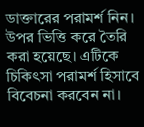ডাক্তারের পরামর্শ নিন। উপর ভিত্তি করে তৈরি করা হয়েছে। এটিকে চিকিৎসা পরামর্শ হিসাবে বিবেচনা করবেন না।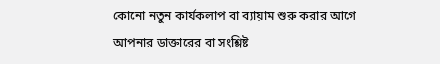কোনো নতুন কার্যকলাপ বা ব্যায়াম শুরু করার আগে আপনার ডাক্তারের বা সংশ্লিষ্ট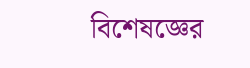বিশেষজ্ঞের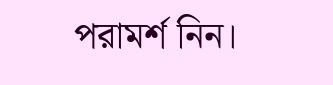পরামর্শ নিন।